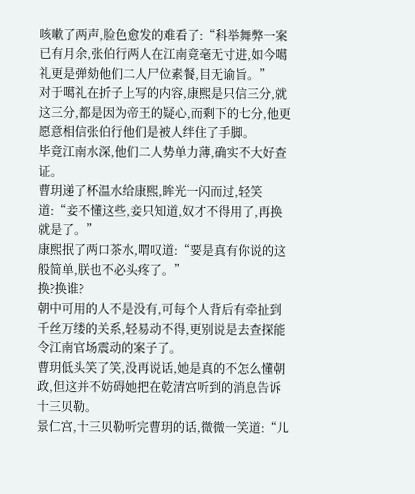咳嗽了两声,脸色愈发的难看了:“科举舞弊一案已有月余,张伯行两人在江南竟毫无寸进,如今噶礼更是弹劾他们二人尸位素餐,目无谕旨。”
对于噶礼在折子上写的内容,康熙是只信三分,就这三分,都是因为帝王的疑心,而剩下的七分,他更愿意相信张伯行他们是被人绊住了手脚。
毕竟江南水深,他们二人势单力薄,确实不大好查证。
曹玥递了杯温水给康熙,眸光一闪而过,轻笑道:“妾不懂这些,妾只知道,奴才不得用了,再换就是了。”
康熙抿了两口茶水,喟叹道:“要是真有你说的这般简单,朕也不必头疼了。”
换?换谁?
朝中可用的人不是没有,可每个人背后有牵扯到千丝万缕的关系,轻易动不得,更别说是去查探能令江南官场震动的案子了。
曹玥低头笑了笑,没再说话,她是真的不怎么懂朝政,但这并不妨碍她把在乾清宫听到的消息告诉十三贝勒。
景仁宫,十三贝勒听完曹玥的话,微微一笑道:“儿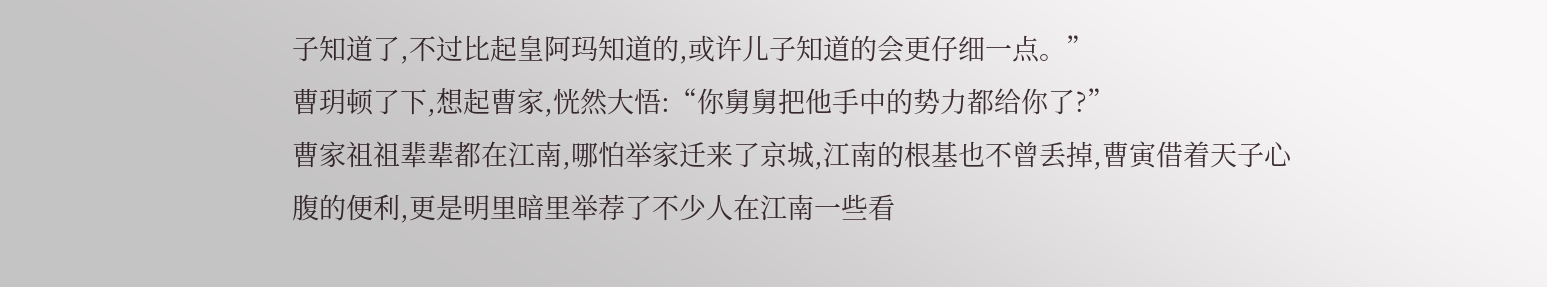子知道了,不过比起皇阿玛知道的,或许儿子知道的会更仔细一点。”
曹玥顿了下,想起曹家,恍然大悟:“你舅舅把他手中的势力都给你了?”
曹家祖祖辈辈都在江南,哪怕举家迁来了京城,江南的根基也不曾丢掉,曹寅借着天子心腹的便利,更是明里暗里举荐了不少人在江南一些看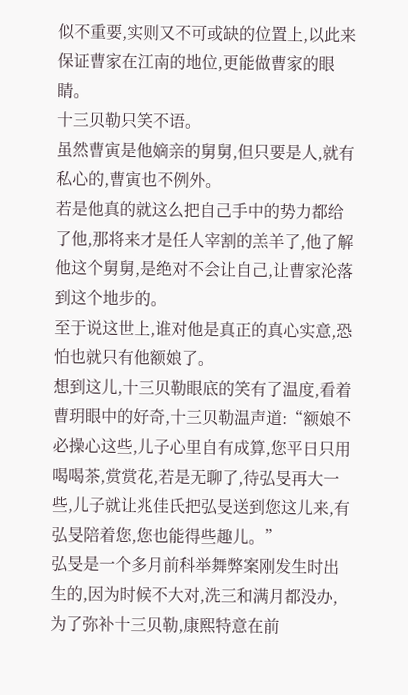似不重要,实则又不可或缺的位置上,以此来保证曹家在江南的地位,更能做曹家的眼睛。
十三贝勒只笑不语。
虽然曹寅是他嫡亲的舅舅,但只要是人,就有私心的,曹寅也不例外。
若是他真的就这么把自己手中的势力都给了他,那将来才是任人宰割的羔羊了,他了解他这个舅舅,是绝对不会让自己,让曹家沦落到这个地步的。
至于说这世上,谁对他是真正的真心实意,恐怕也就只有他额娘了。
想到这儿,十三贝勒眼底的笑有了温度,看着曹玥眼中的好奇,十三贝勒温声道:“额娘不必操心这些,儿子心里自有成算,您平日只用喝喝茶,赏赏花,若是无聊了,待弘旻再大一些,儿子就让兆佳氏把弘旻送到您这儿来,有弘旻陪着您,您也能得些趣儿。”
弘旻是一个多月前科举舞弊案刚发生时出生的,因为时候不大对,洗三和满月都没办,为了弥补十三贝勒,康熙特意在前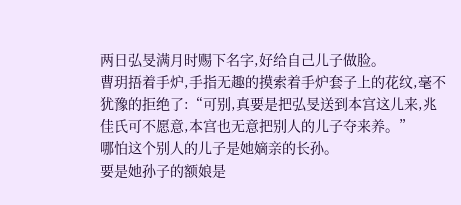两日弘旻满月时赐下名字,好给自己儿子做脸。
曹玥捂着手炉,手指无趣的摸索着手炉套子上的花纹,毫不犹豫的拒绝了:“可别,真要是把弘旻送到本宫这儿来,兆佳氏可不愿意,本宫也无意把别人的儿子夺来养。”
哪怕这个别人的儿子是她嫡亲的长孙。
要是她孙子的额娘是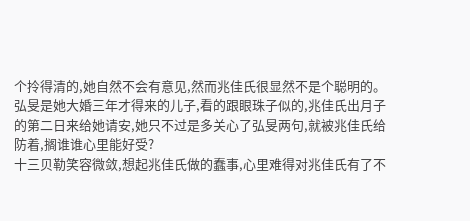个拎得清的,她自然不会有意见,然而兆佳氏很显然不是个聪明的。
弘旻是她大婚三年才得来的儿子,看的跟眼珠子似的,兆佳氏出月子的第二日来给她请安,她只不过是多关心了弘旻两句,就被兆佳氏给防着,搁谁谁心里能好受?
十三贝勒笑容微敛,想起兆佳氏做的蠢事,心里难得对兆佳氏有了不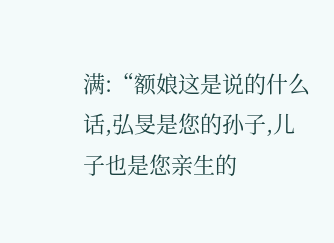满:“额娘这是说的什么话,弘旻是您的孙子,儿子也是您亲生的